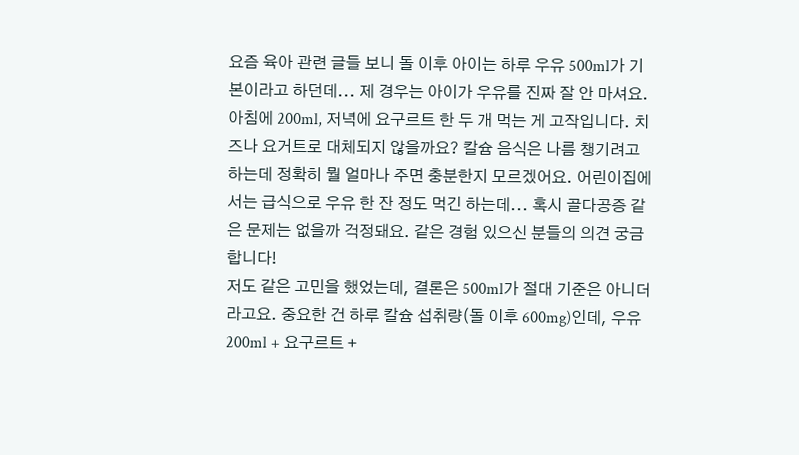요즘 육아 관련 글들 보니 돌 이후 아이는 하루 우유 500ml가 기본이라고 하던데... 제 경우는 아이가 우유를 진짜 잘 안 마셔요. 아침에 200ml, 저녁에 요구르트 한 두 개 먹는 게 고작입니다. 치즈나 요거트로 대체되지 않을까요? 칼슘 음식은 나름 챙기려고 하는데 정확히 뭘 얼마나 주면 충분한지 모르겠어요. 어린이집에서는 급식으로 우유 한 잔 정도 먹긴 하는데... 혹시 골다공증 같은 문제는 없을까 걱정돼요. 같은 경험 있으신 분들의 의견 궁금합니다!
저도 같은 고민을 했었는데, 결론은 500ml가 절대 기준은 아니더라고요. 중요한 건 하루 칼슘 섭취량(돌 이후 600mg)인데, 우유 200ml + 요구르트 +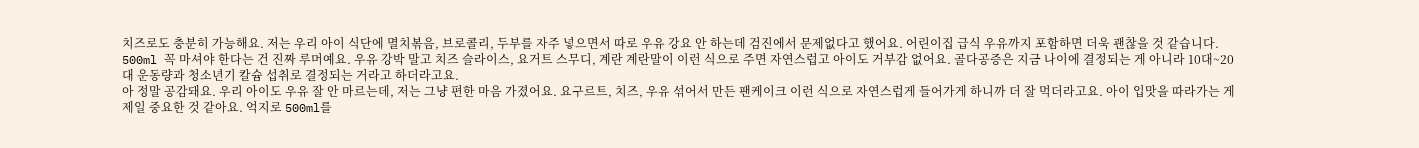치즈로도 충분히 가능해요. 저는 우리 아이 식단에 멸치볶음, 브로콜리, 두부를 자주 넣으면서 따로 우유 강요 안 하는데 검진에서 문제없다고 했어요. 어린이집 급식 우유까지 포함하면 더욱 괜찮을 것 같습니다.
500ml 꼭 마셔야 한다는 건 진짜 루머예요. 우유 강박 말고 치즈 슬라이스, 요거트 스무디, 계란 계란말이 이런 식으로 주면 자연스럽고 아이도 거부감 없어요. 골다공증은 지금 나이에 결정되는 게 아니라 10대~20대 운동량과 청소년기 칼슘 섭취로 결정되는 거라고 하더라고요.
아 정말 공감돼요. 우리 아이도 우유 잘 안 마르는데, 저는 그냥 편한 마음 가졌어요. 요구르트, 치즈, 우유 섞어서 만든 팬케이크 이런 식으로 자연스럽게 들어가게 하니까 더 잘 먹더라고요. 아이 입맛을 따라가는 게 제일 중요한 것 같아요. 억지로 500ml를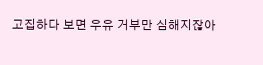고집하다 보면 우유 거부만 심해지잖아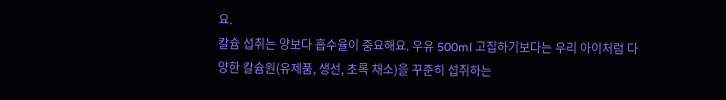요.
칼슘 섭취는 양보다 흡수율이 중요해요. 우유 500ml 고집하기보다는 우리 아이처럼 다양한 칼슘원(유제품, 생선, 초록 채소)을 꾸준히 섭취하는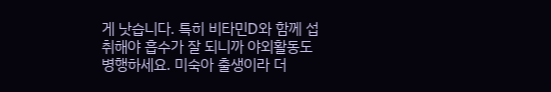게 낫습니다. 특히 비타민D와 함께 섭취해야 흡수가 잘 되니까 야외활동도 병행하세요. 미숙아 출생이라 더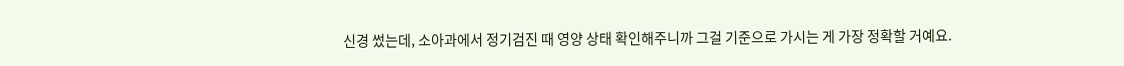신경 썼는데, 소아과에서 정기검진 때 영양 상태 확인해주니까 그걸 기준으로 가시는 게 가장 정확할 거예요.